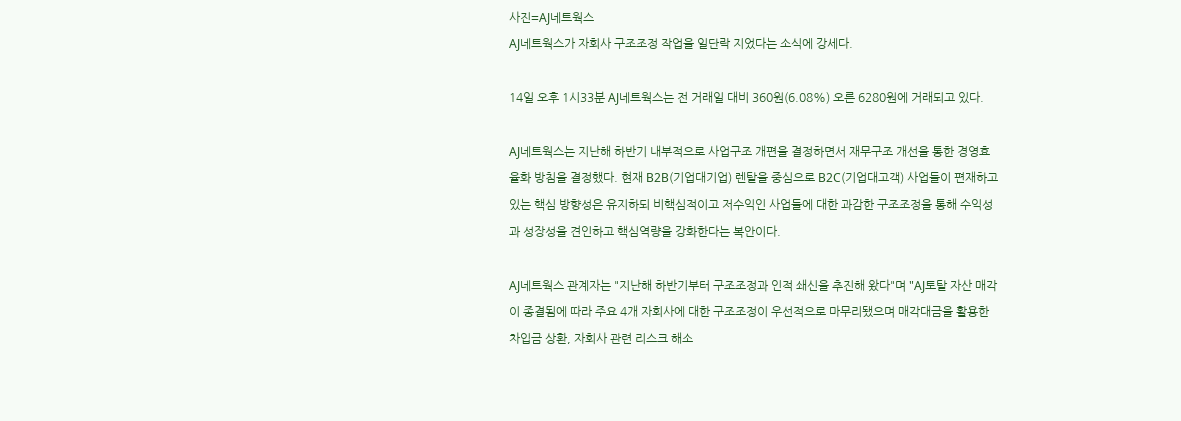사진=AJ네트웍스
AJ네트웍스가 자회사 구조조정 작업을 일단락 지었다는 소식에 강세다.

14일 오후 1시33분 AJ네트웍스는 전 거래일 대비 360원(6.08%) 오른 6280원에 거래되고 있다.

AJ네트웍스는 지난해 하반기 내부적으로 사업구조 개편을 결정하면서 재무구조 개선을 통한 경영효율화 방침을 결정했다. 현재 B2B(기업대기업) 렌탈을 중심으로 B2C(기업대고객) 사업들이 편재하고 있는 핵심 방향성은 유지하되 비핵심적이고 저수익인 사업들에 대한 과감한 구조조정을 통해 수익성과 성장성을 견인하고 핵심역량을 강화한다는 복안이다.

AJ네트웍스 관계자는 "지난해 하반기부터 구조조정과 인적 쇄신을 추진해 왔다"며 "AJ토탈 자산 매각이 종결됨에 따라 주요 4개 자회사에 대한 구조조정이 우선적으로 마무리됐으며 매각대금을 활용한 차입금 상환, 자회사 관련 리스크 해소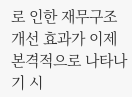로 인한 재무구조 개선 효과가 이제 본격적으로 나타나기 시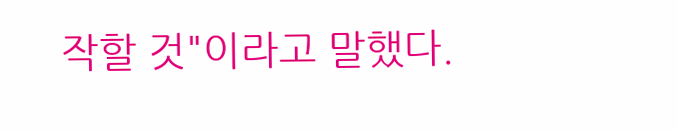작할 것"이라고 말했다.